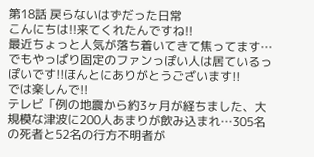第18話 戻らないはずだった日常
こんにちは!!来てくれたんですね!!
最近ちょっと人気が落ち着いてきて焦ってます…
でもやっぱり固定のファンっぽい人は居ているっぽいです!!ほんとにありがとうございます!!
では楽しんで!!
テレビ「例の地震から約3ヶ月が経ちました、大規模な津波に200人あまりが飲み込まれ…305名の死者と52名の行方不明者が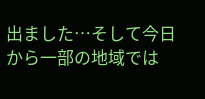出ました…そして今日から一部の地域では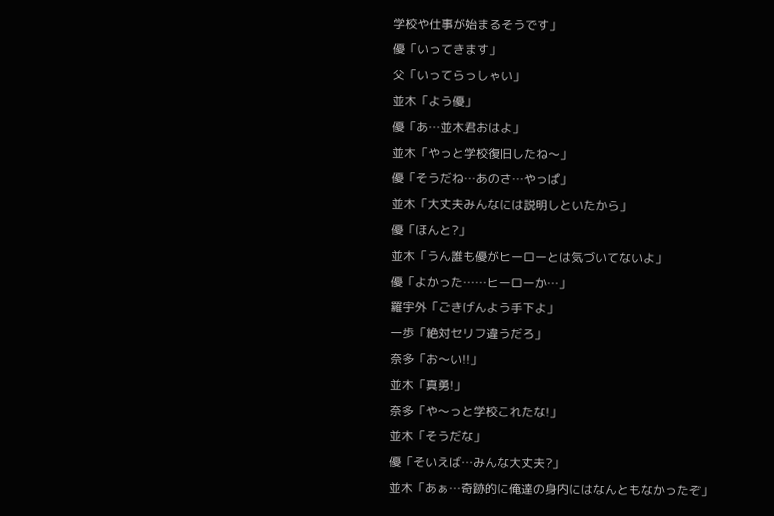学校や仕事が始まるそうです」
優「いってきます」
父「いってらっしゃい」
並木「よう優」
優「あ…並木君おはよ」
並木「やっと学校復旧したね〜」
優「そうだね…あのさ…やっぱ」
並木「大丈夫みんなには説明しといたから」
優「ほんと?」
並木「うん誰も優がヒーローとは気づいてないよ」
優「よかった……ヒーローか…」
羅宇外「ごきげんよう手下よ」
一歩「絶対セリフ違うだろ」
奈多「お〜い!!」
並木「真勇!」
奈多「や〜っと学校これたな!」
並木「そうだな」
優「そいえば…みんな大丈夫?」
並木「あぁ…奇跡的に俺達の身内にはなんともなかったぞ」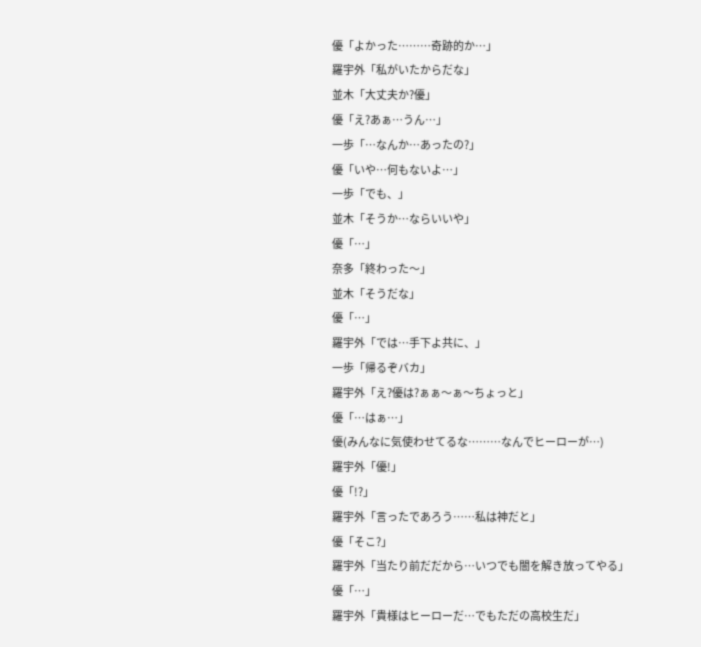優「よかった………奇跡的か…」
羅宇外「私がいたからだな」
並木「大丈夫か?優」
優「え?あぁ…うん…」
一歩「…なんか…あったの?」
優「いや…何もないよ…」
一歩「でも、」
並木「そうか…ならいいや」
優「…」
奈多「終わった〜」
並木「そうだな」
優「…」
羅宇外「では…手下よ共に、」
一歩「帰るぞバカ」
羅宇外「え?優は?ぁぁ〜ぁ〜ちょっと」
優「…はぁ…」
優(みんなに気使わせてるな………なんでヒーローが…)
羅宇外「優!」
優「!?」
羅宇外「言ったであろう……私は神だと」
優「そこ?」
羅宇外「当たり前だだから…いつでも闇を解き放ってやる」
優「…」
羅宇外「貴様はヒーローだ…でもただの高校生だ」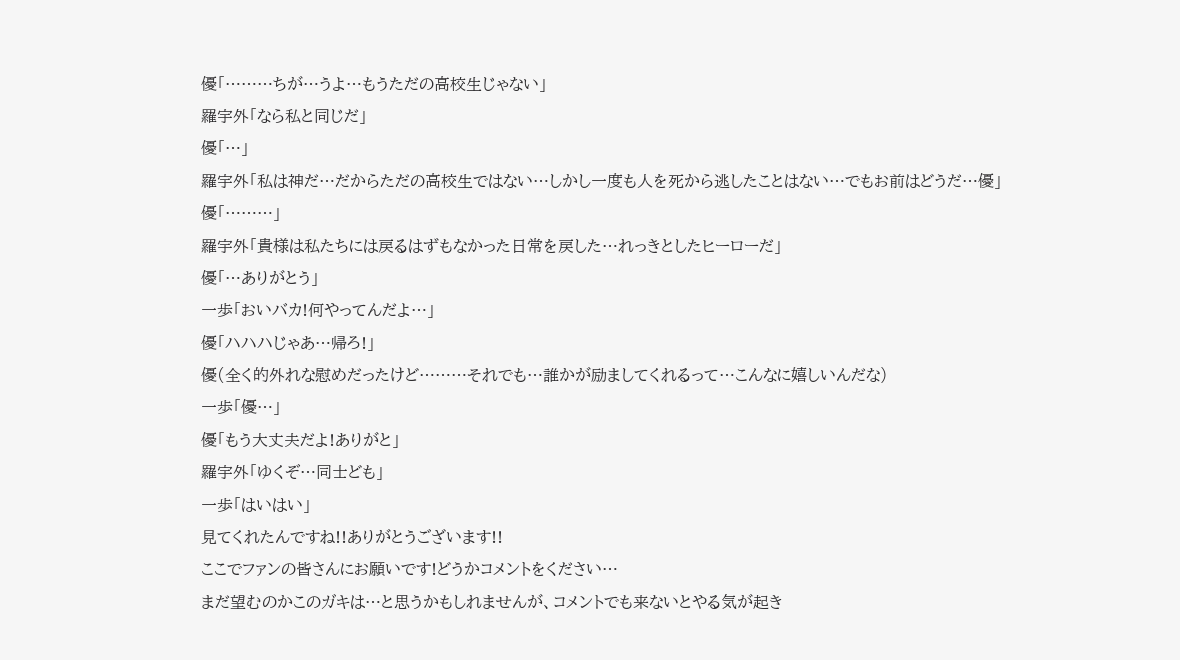優「………ちが…うよ…もうただの高校生じゃない」
羅宇外「なら私と同じだ」
優「…」
羅宇外「私は神だ…だからただの高校生ではない…しかし一度も人を死から逃したことはない…でもお前はどうだ…優」
優「………」
羅宇外「貴様は私たちには戻るはずもなかった日常を戻した…れっきとしたヒーローだ」
優「…ありがとう」
一歩「おいバカ!何やってんだよ…」
優「ハハハじゃあ…帰ろ!」
優(全く的外れな慰めだったけど………それでも…誰かが励ましてくれるって…こんなに嬉しいんだな)
一歩「優…」
優「もう大丈夫だよ!ありがと」
羅宇外「ゆくぞ…同士ども」
一歩「はいはい」
見てくれたんですね!!ありがとうございます!!
ここでファンの皆さんにお願いです!どうかコメントをください…
まだ望むのかこのガキは…と思うかもしれませんが、コメントでも来ないとやる気が起き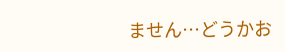ません…どうかお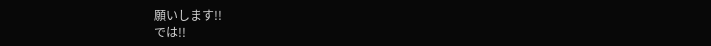願いします!!
では!!